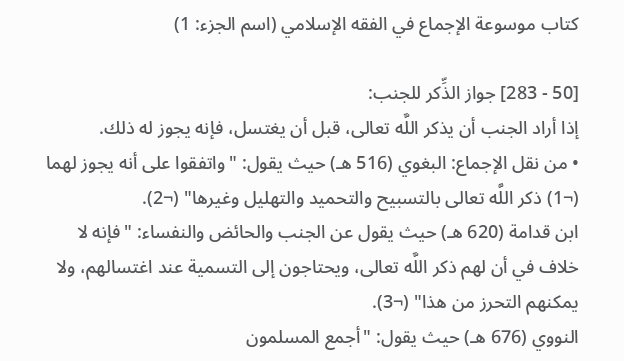كتاب موسوعة الإجماع في الفقه الإسلامي (اسم الجزء: 1)

[50 - 283] جواز الذِّكر للجنب:
إذا أراد الجنب أن يذكر اللَّه تعالى، قبل أن يغتسل، فإنه يجوز له ذلك.
• من نقل الإجماع: البغوي (516 هـ) حيث يقول: "واتفقوا على أنه يجوز لهما (¬1) ذكر اللَّه تعالى بالتسبيح والتحميد والتهليل وغيرها" (¬2).
ابن قدامة (620 هـ) حيث يقول عن الجنب والحائض والنفساء: "فإنه لا خلاف في أن لهم ذكر اللَّه تعالى، ويحتاجون إلى التسمية عند اغتسالهم، ولا يمكنهم التحرز من هذا" (¬3).
النووي (676 هـ) حيث يقول: "أجمع المسلمون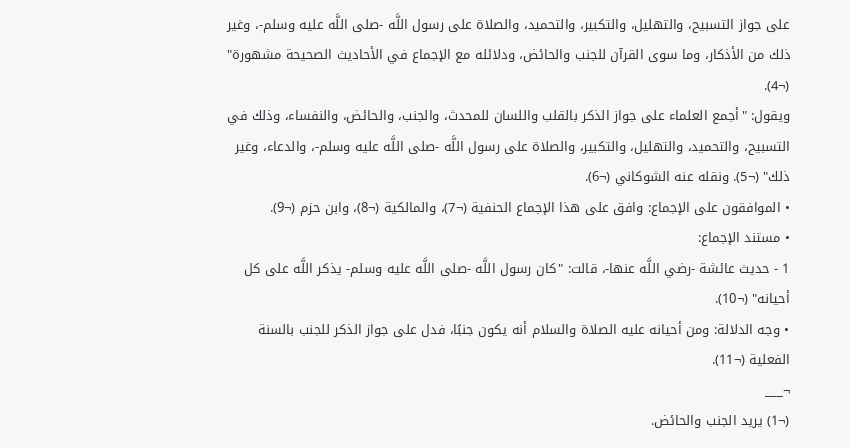على جواز التسبيح، والتهليل، والتكبير، والتحميد، والصلاة على رسول اللَّه -صلى اللَّه عليه وسلم-، وغير ذلك من الأذكار، وما سوى القرآن للجنب والحائض، ودلائله مع الإجماع في الأحاديث الصحيحة مشهورة" (¬4).
ويقول: "أجمع العلماء على جواز الذكر بالقلب واللسان للمحدث، والجنب، والحائض، والنفساء، وذلك في التسبيح، والتحميد، والتهليل، والتكبير، والصلاة على رسول اللَّه -صلى اللَّه عليه وسلم-، والدعاء، وغير ذلك" (¬5). ونقله عنه الشوكاني (¬6).
• الموافقون على الإجماع: وافق على هذا الإجماع الحنفية (¬7)، والمالكية (¬8)، وابن حزم (¬9).
• مستند الإجماع:
1 - حديث عائشة -رضي اللَّه عنها-، قالت: "كان رسول اللَّه -صلى اللَّه عليه وسلم- يذكر اللَّه على كل أحيانه" (¬10).
• وجه الدلالة: ومن أحيانه عليه الصلاة والسلام أنه يكون جنبًا، فدل على جواز الذكر للجنب بالسنة الفعلية (¬11).
¬___
(¬1) يريد الجنب والحائض.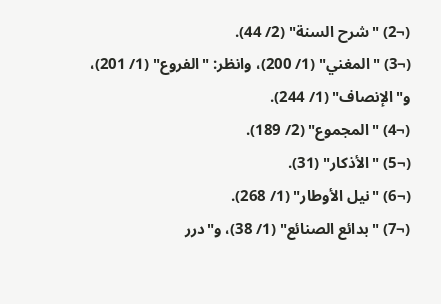(¬2) "شرح السنة" (2/ 44).
(¬3) "المغني" (1/ 200)، وانظر: "الفروع" (1/ 201)، و"الإنصاف" (1/ 244).
(¬4) "المجموع" (2/ 189).
(¬5) "الأذكار" (31).
(¬6) "نيل الأوطار" (1/ 268).
(¬7) "بدائع الصنائع" (1/ 38)، و"درر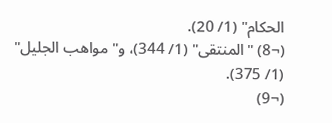الحكام" (1/ 20).
(¬8) "المنتقى" (1/ 344)، و"مواهب الجليل" (1/ 375).
(¬9)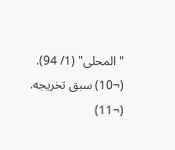"المحلى" (1/ 94).
(¬10) سبق تخريجه.
(¬11)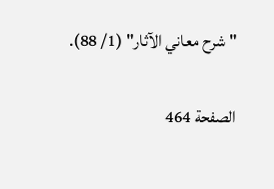"شرح معاني الآثار" (1/ 88).

الصفحة 464